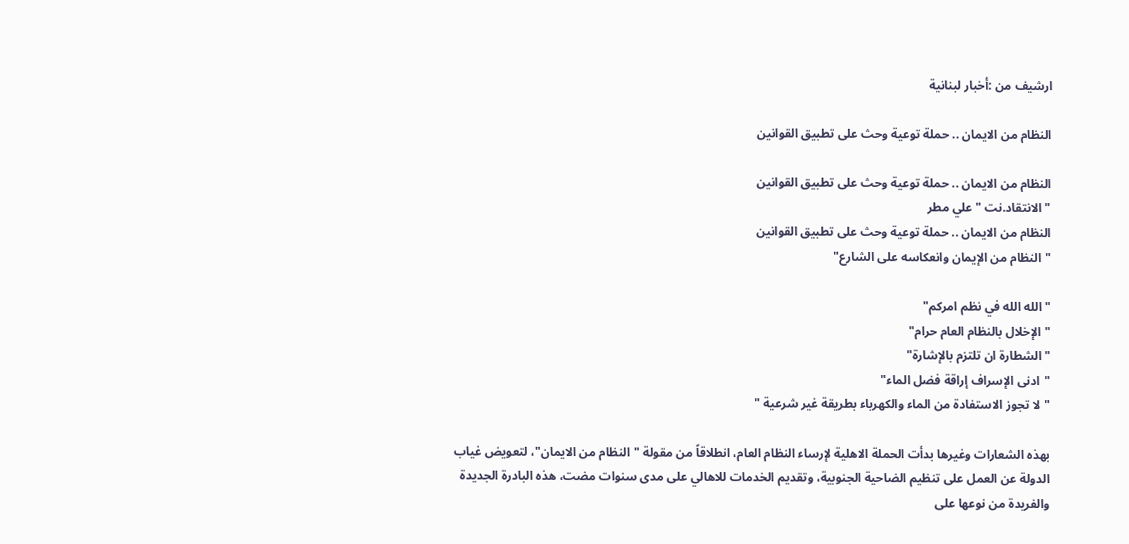ارشيف من :أخبار لبنانية

النظام من الايمان .. حملة توعية وحث على تطبيق القوانين

النظام من الايمان .. حملة توعية وحث على تطبيق القوانين
" الانتقاد.نت " علي مطر
النظام من الايمان .. حملة توعية وحث على تطبيق القوانين
"النظام من الإيمان وانعكاسه على الشارع"

"الله الله في نظم امركم"
"الإخلال بالنظام العام حرام"
"الشطارة ان تلتزم بالإشارة"
"ادنى الإسراف إراقة فضل الماء"
"لا تجوز الاستفادة من الماء والكهرباء بطريقة غير شرعية "

بهذه الشعارات وغيرها بدأت الحملة الاهلية لإرساء النظام العام، انطلاقاً من مقولة "النظام من الايمان"، لتعويض غياب الدولة عن العمل على تنظيم الضاحية الجنوبية، وتقديم الخدمات للاهالي على مدى سنوات مضت، هذه البادرة الجديدة والفريدة من نوعها على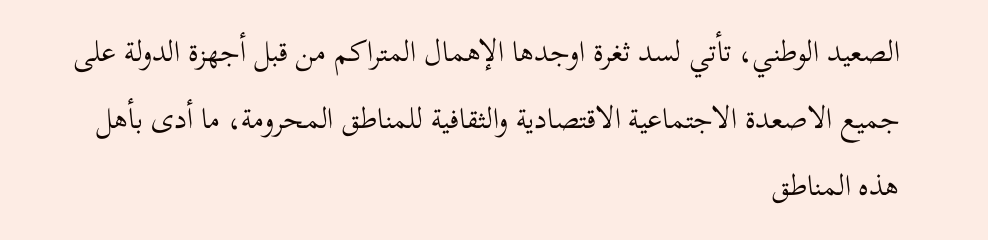الصعيد الوطني، تأتي لسد ثغرة اوجدها الإهمال المتراكم من قبل أجهزة الدولة على جميع الاصعدة الاجتماعية الاقتصادية والثقافية للمناطق المحرومة، ما أدى بأهل هذه المناطق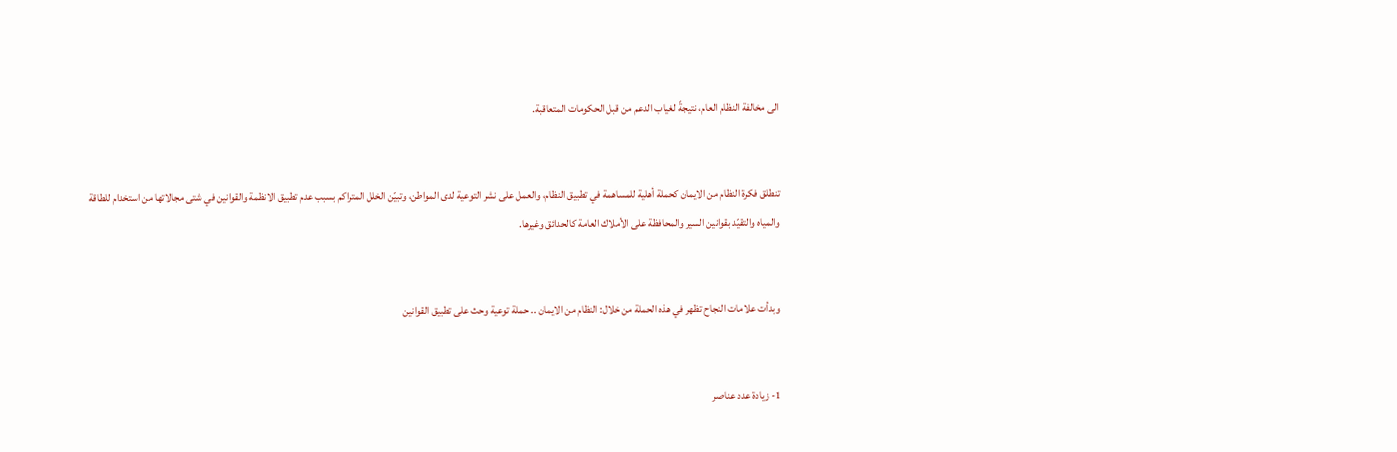الى مخالفة النظام العام، نتيجةً لغياب الدعم من قبل الحكومات المتعاقبة.


تنطلق فكرة النظام من الايمان كحملة أهلية للمساهمة في تطبيق النظام، والعمل على نشر التوعية لدى المواطن، وتبيّن الخلل المتراكم بسبب عدم تطبيق الانظمة والقوانين في شتى مجالاتها من استخدام للطاقة والمياه والتقيّد بقوانين السير والمحافظة على الأملاك العامة كالحدائق وغيرها.


وبدأت علامات النجاح تظهر في هذه الحملة من خلال: النظام من الايمان .. حملة توعية وحث على تطبيق القوانين


1- زيادة عدد عناصر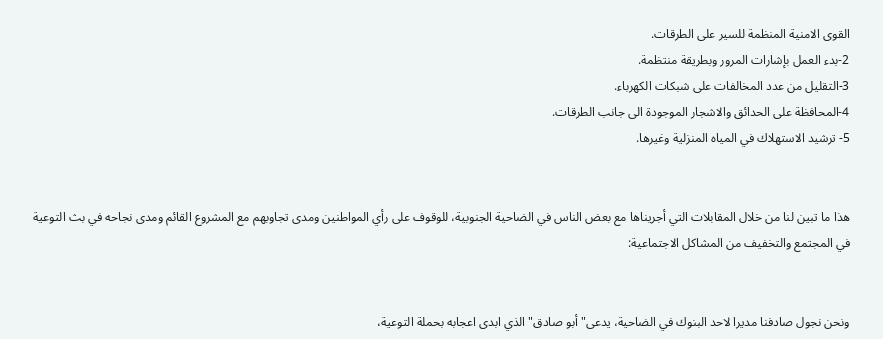القوى الامنية المنظمة للسير على الطرقات.
2-بدء العمل بإشارات المرور وبطريقة منتظمة.
3-التقليل من عدد المخالفات على شبكات الكهرباء.
4-المحافظة على الحدائق والاشجار الموجودة الى جانب الطرقات.
5- ترشيد الاستهلاك في المياه المنزلية وغيرها.


هذا ما تبين لنا من خلال المقابلات التي أجريناها مع بعض الناس في الضاحية الجنوبية، للوقوف على رأي المواطنين ومدى تجاوبهم مع المشروع القائم ومدى نجاحه في بث التوعية في المجتمع والتخفيف من المشاكل الاجتماعية:


ونحن نجول صادفنا مديرا لاحد البنوك في الضاحية، يدعى" أبو صادق" الذي ابدى اعجابه بحملة التوعية،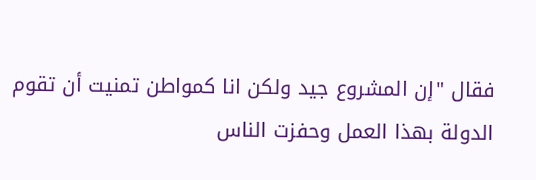فقال "إن المشروع جيد ولكن انا كمواطن تمنيت أن تقوم الدولة بهذا العمل وحفزت الناس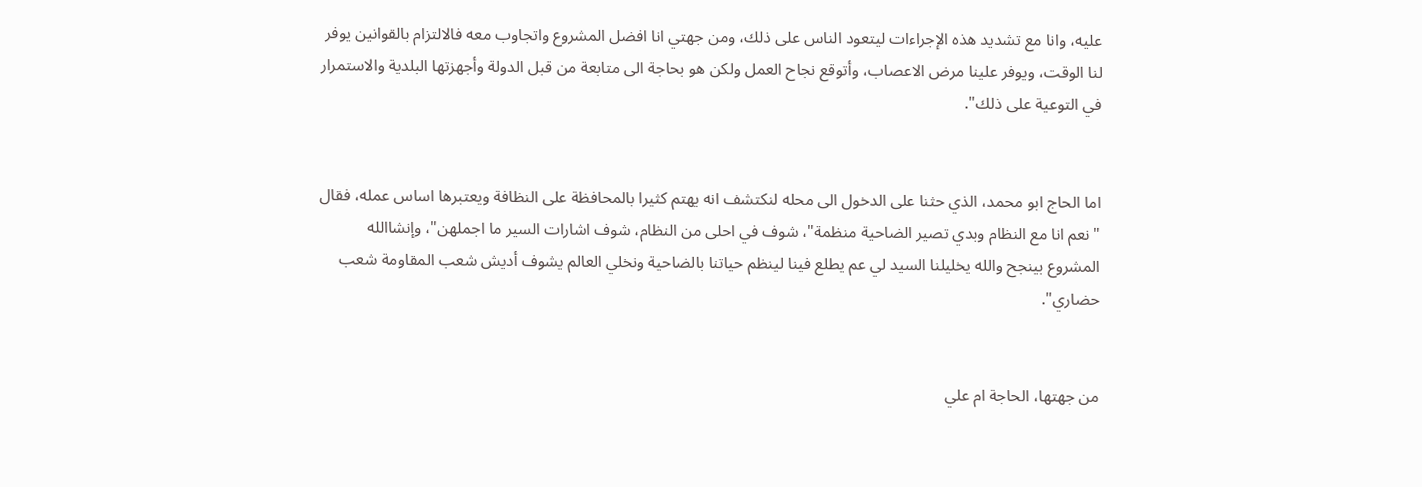عليه، وانا مع تشديد هذه الإجراءات ليتعود الناس على ذلك، ومن جهتي انا افضل المشروع واتجاوب معه فالالتزام بالقوانين يوفر لنا الوقت، ويوفر علينا مرض الاعصاب، وأتوقع نجاح العمل ولكن هو بحاجة الى متابعة من قبل الدولة وأجهزتها البلدية والاستمرار في التوعية على ذلك".


اما الحاج ابو محمد، الذي حثنا على الدخول الى محله لنكتشف انه يهتم كثيرا بالمحافظة على النظافة ويعتبرها اساس عمله، فقال "نعم انا مع النظام وبدي تصير الضاحية منظمة"، شوف في احلى من النظام، شوف اشارات السير ما اجملهن"، وإنشاالله المشروع بينجح والله يخليلنا السيد لي عم يطلع فينا لينظم حياتنا بالضاحية ونخلي العالم يشوف أديش شعب المقاومة شعب حضاري".


من جهتها، الحاجة ام علي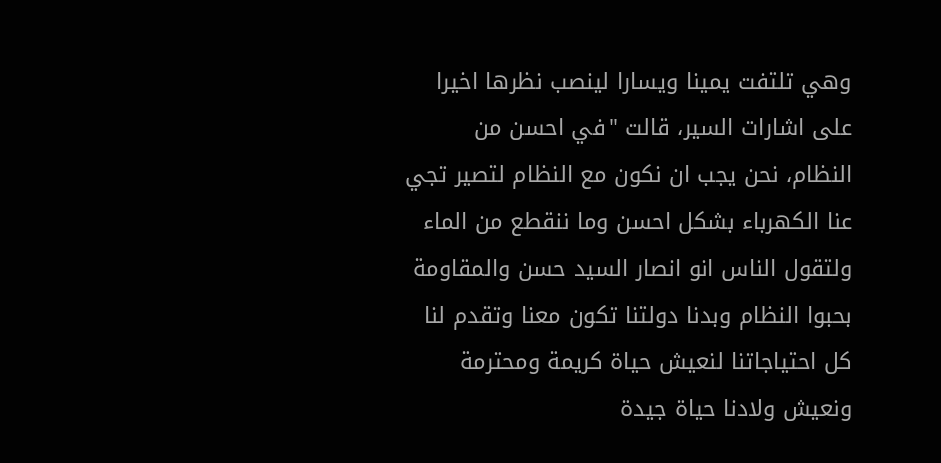وهي تلتفت يمينا ويسارا لينصب نظرها اخيرا على اشارات السير، قالت "في احسن من النظام، نحن يجب ان نكون مع النظام لتصير تجي عنا الكهرباء بشكل احسن وما ننقطع من الماء ولتقول الناس انو انصار السيد حسن والمقاومة بحبوا النظام وبدنا دولتنا تكون معنا وتقدم لنا كل احتياجاتنا لنعيش حياة كريمة ومحترمة ونعيش ولادنا حياة جيدة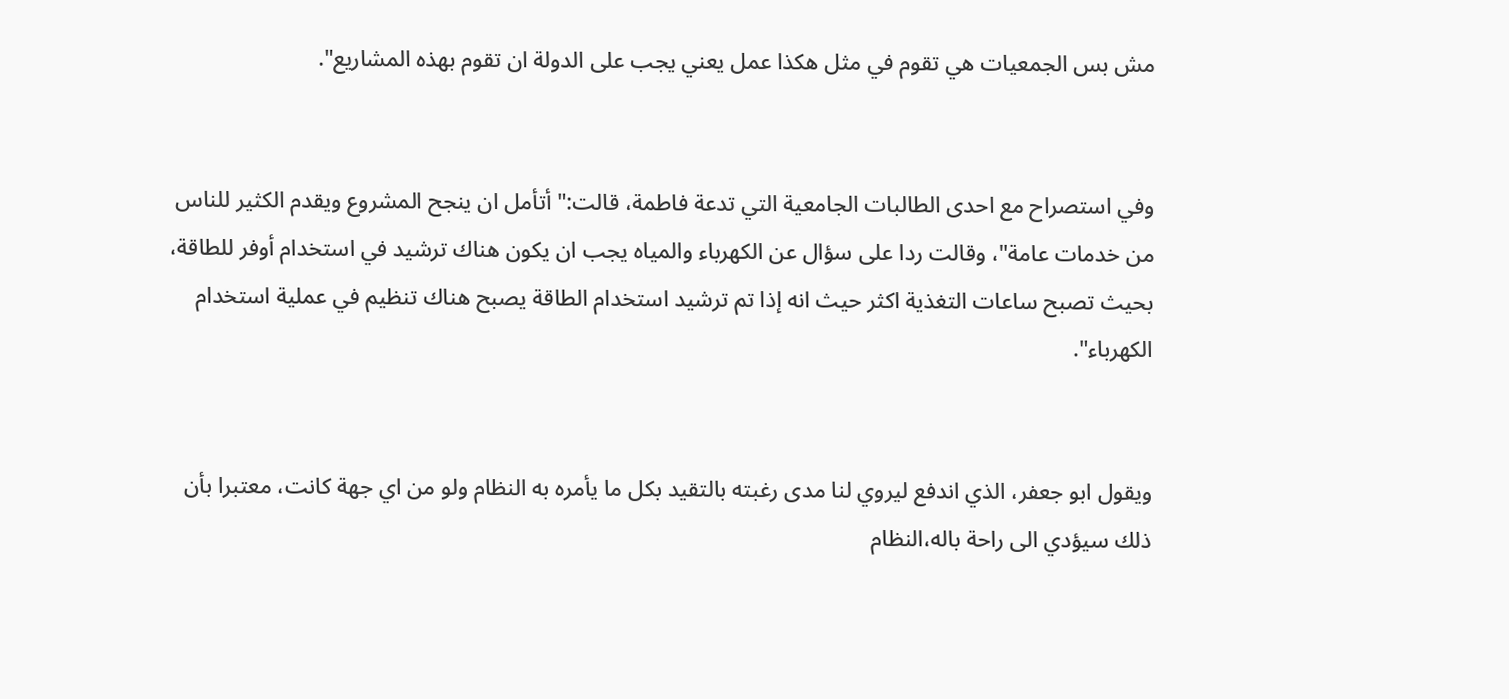مش بس الجمعيات هي تقوم في مثل هكذا عمل يعني يجب على الدولة ان تقوم بهذه المشاريع".


وفي استصراح مع احدى الطالبات الجامعية التي تدعة فاطمة، قالت:" أتأمل ان ينجح المشروع ويقدم الكثير للناس من خدمات عامة"، وقالت ردا على سؤال عن الكهرباء والمياه يجب ان يكون هناك ترشيد في استخدام أوفر للطاقة، بحيث تصبح ساعات التغذية اكثر حيث انه إذا تم ترشيد استخدام الطاقة يصبح هناك تنظيم في عملية استخدام الكهرباء".


ويقول ابو جعفر، الذي اندفع ليروي لنا مدى رغبته بالتقيد بكل ما يأمره به النظام ولو من اي جهة كانت، معتبرا بأن ذلك سيؤدي الى راحة باله،النظام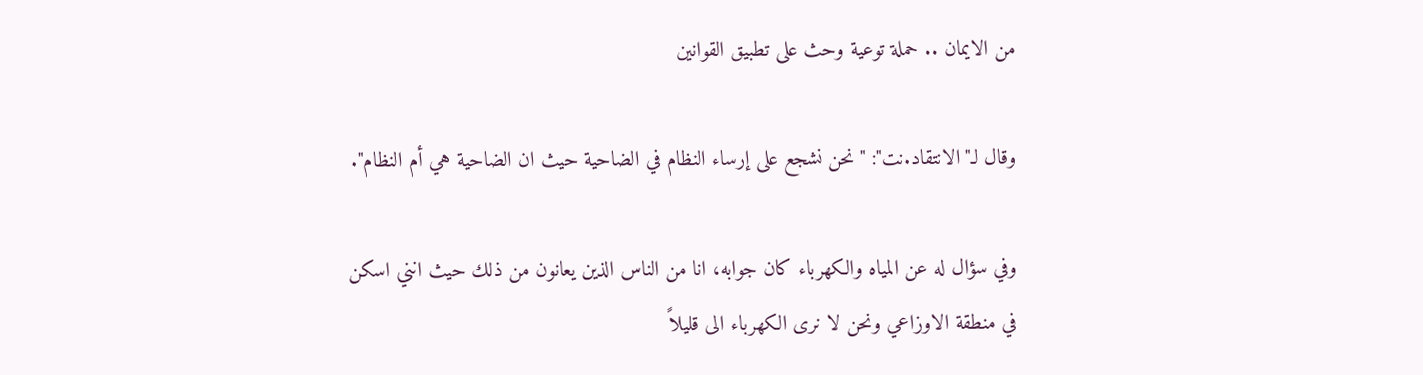من الايمان .. حملة توعية وحث على تطبيق القوانين

وقال لـ"الانتقاد.نت": "نحن نشجع على إرساء النظام في الضاحية حيث ان الضاحية هي أم النظام".

وفي سؤال له عن المياه والكهرباء كان جوابه، انا من الناس الذين يعانون من ذلك حيث انني اسكن في منطقة الاوزاعي ونحن لا نرى الكهرباء الى قليلاً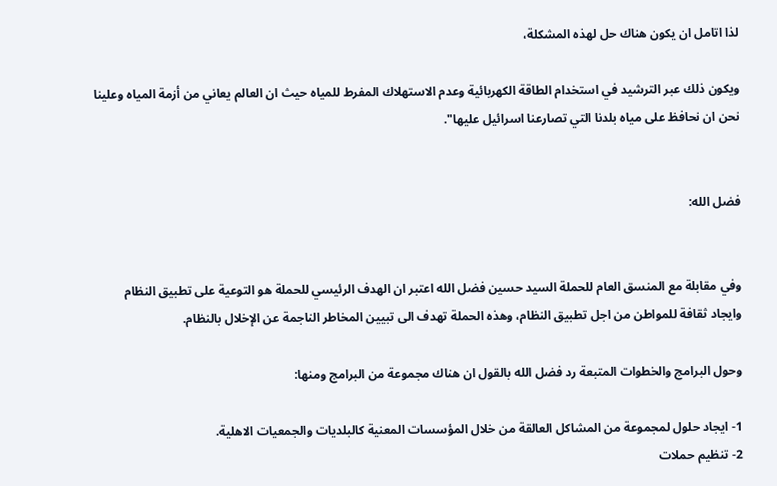لذا اتامل ان يكون هناك حل لهذه المشكلة،

ويكون ذلك عبر الترشيد في استخدام الطاقة الكهربائية وعدم الاستهلاك المفرط للمياه حيث ان العالم يعاني من أزمة المياه وعلينا نحن ان نحافظ على مياه بلدنا التي تصارعنا اسرائيل عليها".


فضل الله:


وفي مقابلة مع المنسق العام للحملة السيد حسين فضل الله اعتبر ان الهدف الرئيسي للحملة هو التوعية على تطبيق النظام وايجاد ثقافة للمواطن من اجل تطبيق النظام، وهذه الحملة تهدف الى تبيين المخاطر الناجمة عن الإخلال بالنظام.

وحول البرامج والخطوات المتبعة رد فضل الله بالقول ان هناك مجموعة من البرامج ومنها:

1- ايجاد حلول لمجموعة من المشاكل العالقة من خلال المؤسسات المعنية كالبلديات والجمعيات الاهلية.
2- تنظيم حملات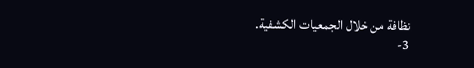نظافة من خلال الجمعيات الكشفية.
3-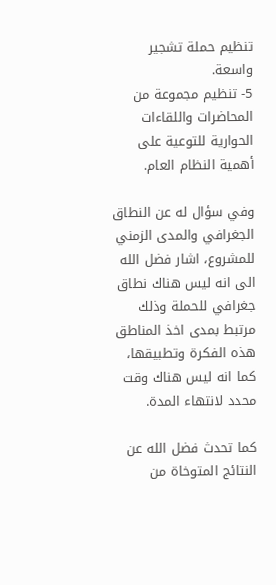تنظيم حملة تشجير واسعة.
5- تنظيم مجموعة من المحاضرات واللقاءات الحوارية للتوعية على أهمية النظام العام.

وفي سؤال له عن النطاق الجغرافي والمدى الزمني للمشروع، اشار فضل الله الى انه ليس هناك نطاق جغرافي للحملة وذلك مرتبط بمدى اخذ المناطق هذه الفكرة وتطبيقها، كما انه ليس هناك وقت محدد لانتهاء المدة.

كما تحدث فضل الله عن النتائج المتوخاة من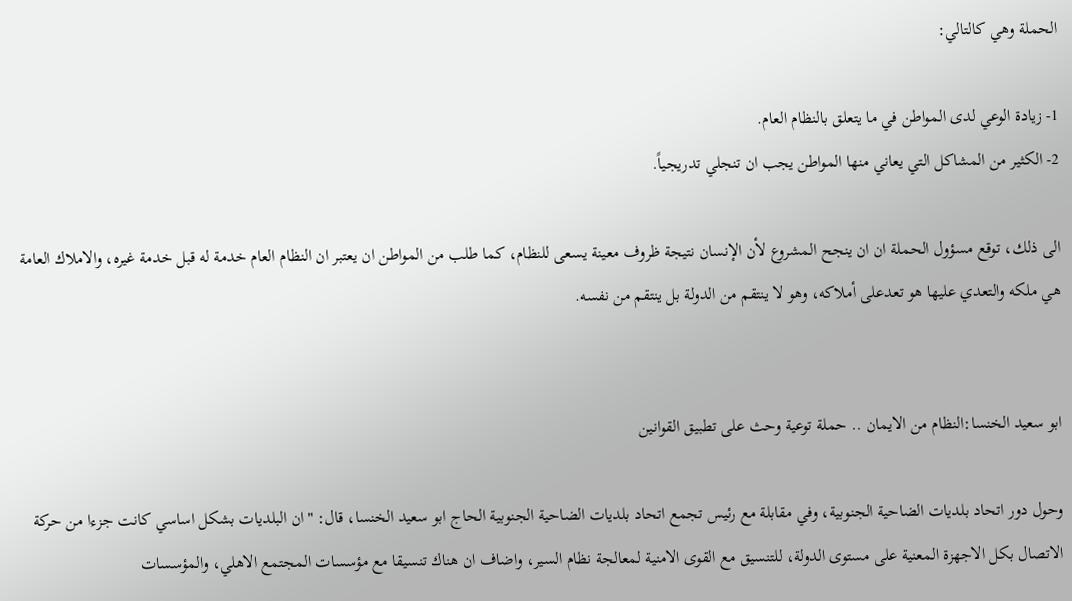الحملة وهي كالتالي:

1- زيادة الوعي لدى المواطن في ما يتعلق بالنظام العام.
2- الكثير من المشاكل التي يعاني منها المواطن يجب ان تنجلي تدريجياً.

الى ذلك، توقع مسؤول الحملة ان ان ينجح المشروع لأن الإنسان نتيجة ظروف معينة يسعى للنظام، كما طلب من المواطن ان يعتبر ان النظام العام خدمة له قبل خدمة غيره، والاملاك العامة هي ملكه والتعدي عليها هو تعدعلى أملاكه، وهو لا ينتقم من الدولة بل ينتقم من نفسه.


ابو سعيد الخنسا:النظام من الايمان .. حملة توعية وحث على تطبيق القوانين

وحول دور اتحاد بلديات الضاحية الجنوبية، وفي مقابلة مع رئيس تجمع اتحاد بلديات الضاحية الجنوبية الحاج ابو سعيد الخنسا، قال: "ان البلديات بشكل اساسي كانت جزءا من حركة الاتصال بكل الاجهزة المعنية على مستوى الدولة، للتنسيق مع القوى الامنية لمعالجة نظام السير، واضاف ان هناك تنسيقا مع مؤسسات المجتمع الاهلي، والمؤسسات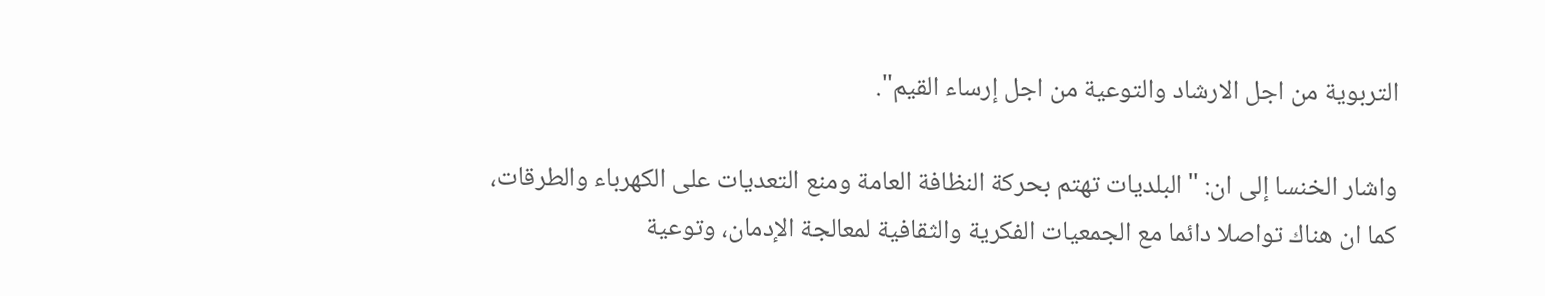التربوية من اجل الارشاد والتوعية من اجل إرساء القيم".

واشار الخنسا إلى ان: "البلديات تهتم بحركة النظافة العامة ومنع التعديات على الكهرباء والطرقات، كما ان هناك تواصلا دائما مع الجمعيات الفكرية والثقافية لمعالجة الإدمان، وتوعية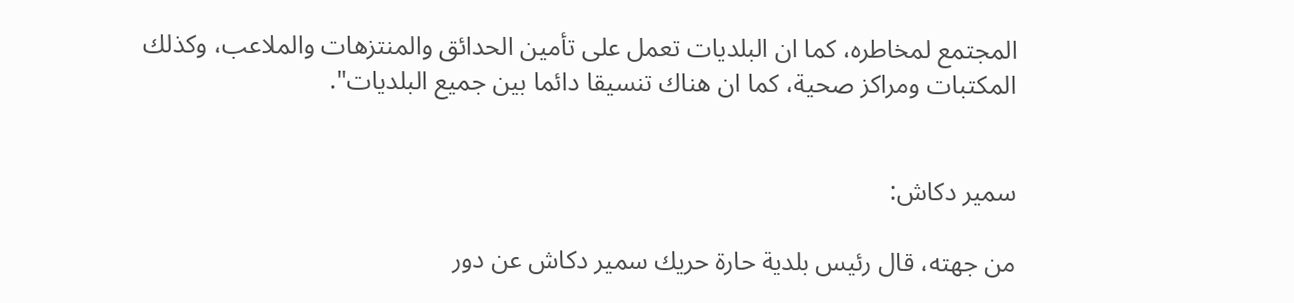المجتمع لمخاطره، كما ان البلديات تعمل على تأمين الحدائق والمنتزهات والملاعب، وكذلك المكتبات ومراكز صحية، كما ان هناك تنسيقا دائما بين جميع البلديات".


سمير دكاش:

من جهته، قال رئيس بلدية حارة حريك سمير دكاش عن دور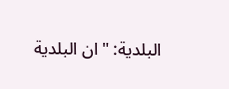البلدية: "ان البلدية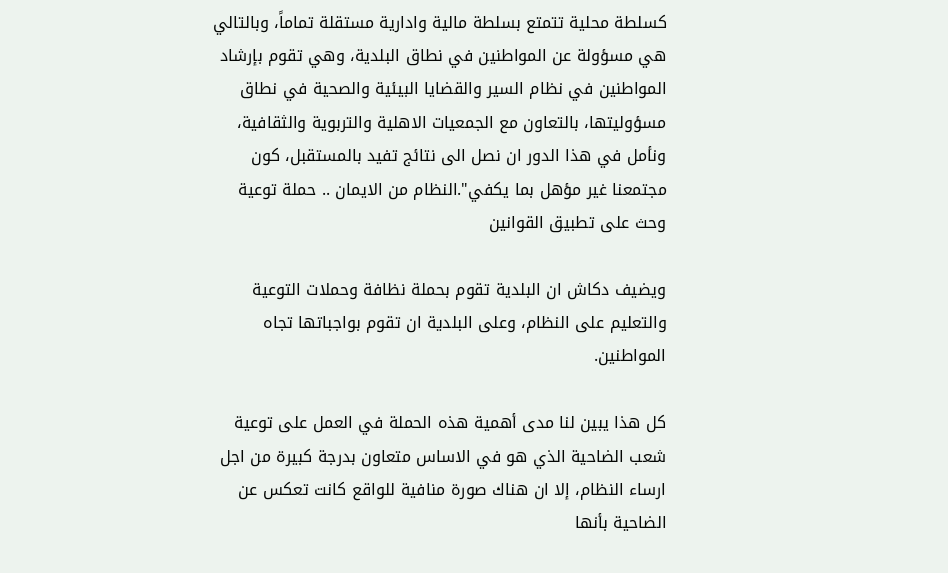كسلطة محلية تتمتع بسلطة مالية وادارية مستقلة تماماً، وبالتالي هي مسؤولة عن المواطنين في نطاق البلدية، وهي تقوم بإرشاد المواطنين في نظام السير والقضايا البيئية والصحية في نطاق مسؤوليتها، بالتعاون مع الجمعيات الاهلية والتربوية والثقافية، ونأمل في هذا الدور ان نصل الى نتائج تفيد بالمستقبل، كون مجتمعنا غير مؤهل بما يكفي".النظام من الايمان .. حملة توعية وحث على تطبيق القوانين

ويضيف دكاش ان البلدية تقوم بحملة نظافة وحملات التوعية والتعليم على النظام، وعلى البلدية ان تقوم بواجباتها تجاه المواطنين.

كل هذا يبين لنا مدى أهمية هذه الحملة في العمل على توعية شعب الضاحية الذي هو في الاساس متعاون بدرجة كبيرة من اجل ارساء النظام، إلا ان هناك صورة منافية للواقع كانت تعكس عن الضاحية بأنها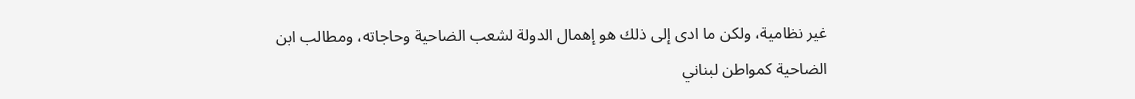غير نظامية، ولكن ما ادى إلى ذلك هو إهمال الدولة لشعب الضاحية وحاجاته، ومطالب ابن الضاحية كمواطن لبناني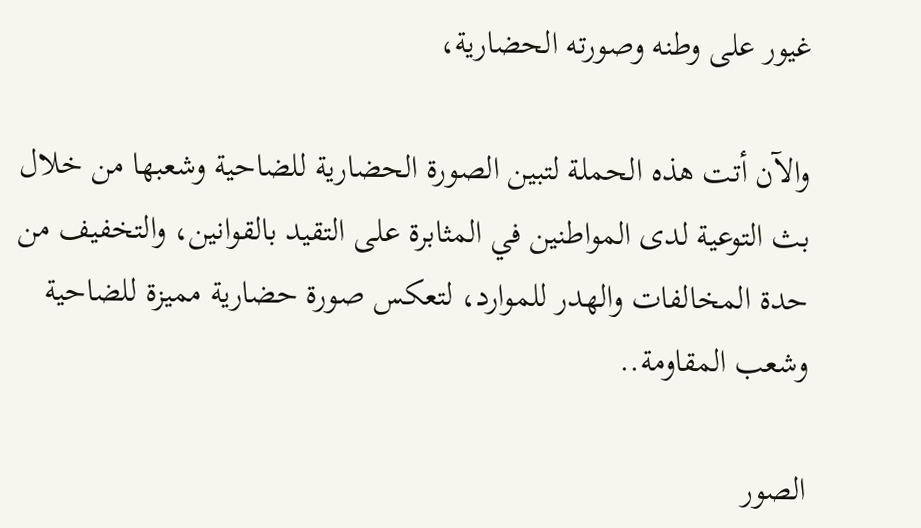غيور على وطنه وصورته الحضارية،

والآن أتت هذه الحملة لتبين الصورة الحضارية للضاحية وشعبها من خلال بث التوعية لدى المواطنين في المثابرة على التقيد بالقوانين، والتخفيف من حدة المخالفات والهدر للموارد، لتعكس صورة حضارية مميزة للضاحية وشعب المقاومة..

الصور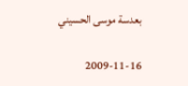بعدسة موسى الحسيني

2009-11-16